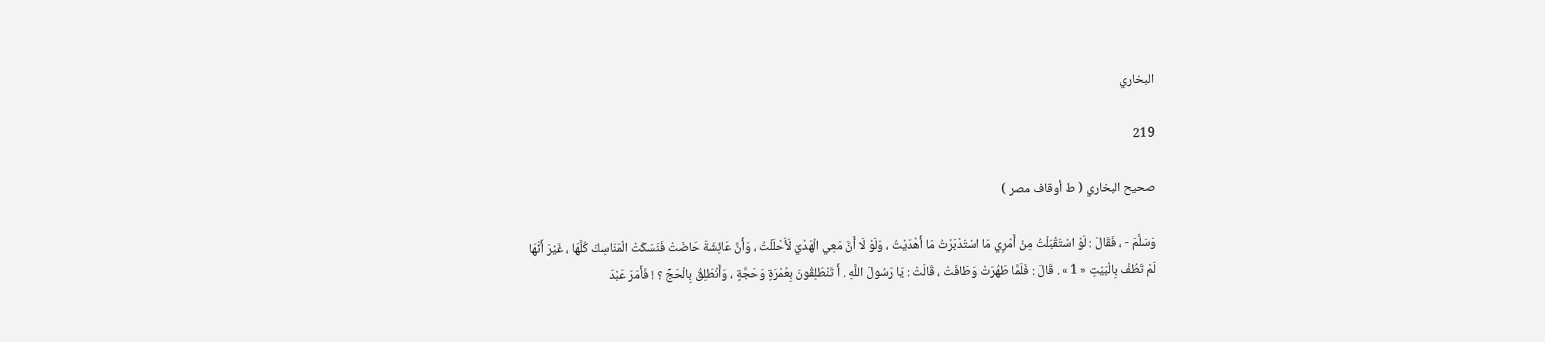البخاري

219

صحيح البخاري ( ط أوقاف مصر )

وَسَلَّمَ - ، فَقَالَ : لَوْ اسْتَقْبَلْتُ مِنْ أَمْرِي مَا اسْتَدْبَرْتُ مَا أَهْدَيْتُ ، وَلَوْ لَا أَنَّ مَعِي الْهَدْيَ لَأَحْلَلْتُ ، وَأَنَّ عَائِشَةَ حَاضَتْ فَنَسَكَتْ الْمَنَاسِكَ كُلَّهَا ، غَيْرَ أَنَّهَا لَمْ تَطُفْ بِالْبَيْتِ « 1 » . قَالَ : فَلَمَّا طَهُرَتْ وَطَافَتْ ، قَالَتْ : يَا رَسُولَ اللَّهِ . أَ تَنْطَلِقُونَ بِعُمْرَةٍ وَحَجَّةٍ ، وَأَنْطَلِقُ بِالْحَجِّ ؟ ! فَأَمَرَ عَبْدَ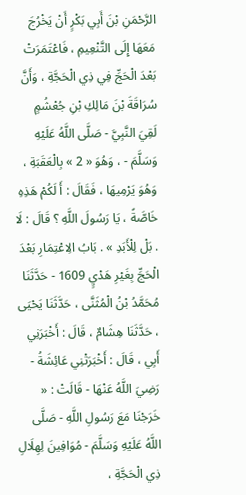الرَّحْمَنِ بْنَ أَبِي بَكْرٍ أَنْ يَخْرُجَ مَعَهَا إِلَى التَّنْعِيمِ ، فَاعْتَمَرَتْ بَعْدَ الْحَجِّ فِي ذِي الْحَجَّةِ ، وَأَنَّ سُرَاقَةَ بْنَ مَالِكِ بْنِ جُعْشُمٍ لَقِيَ النَّبِيَّ - صَلَّى اللَّهُ عَلَيْهِ وَسَلَّمَ - ، وَهُوَ « 2 » بِالْعَقَبَةِ ، وَهُوَ يَرْمِيهَا ، فَقَالَ : أَ لَكُمْ هَذِهِ خَاصَّةً ، يَا رَسُولَ اللَّهِ ؟ قَالَ : لَا . بَلْ لِلْأَبَدِ » . بَابُ الِاعْتِمَارِ بَعْدَ الْحَجِّ بِغَيْرِ هَدْيٍ 1609 - حَدَّثَنَا مُحَمَّدُ بْنُ الْمُثَنَّى ، حَدَّثَنَا يَحْيَى ، حَدَّثَنَا هِشَامٌ ، قَالَ : أَخْبَرَنِي أَبِي ، قَالَ : أَخْبَرَتْنِي عَائِشَةُ - رَضِيَ اللَّهُ عَنْهَا - قَالَتْ : « خَرَجْنَا مَعَ رَسُولِ اللَّهِ - صَلَّى اللَّهُ عَلَيْهِ وَسَلَّمَ - مُوَافِينَ لِهِلَالِ ذِي الْحَجَّةِ ،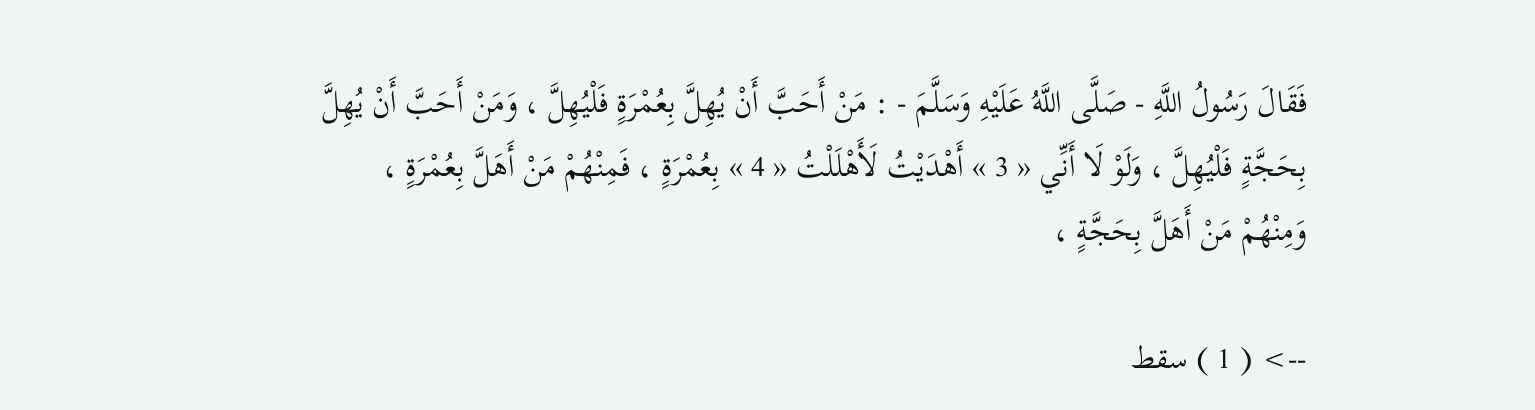فَقَالَ رَسُولُ اللَّهِ - صَلَّى اللَّهُ عَلَيْهِ وَسَلَّمَ - : مَنْ أَحَبَّ أَنْ يُهِلَّ بِعُمْرَةٍ فَلْيُهِلَّ ، وَمَنْ أَحَبَّ أَنْ يُهِلَّ بِحَجَّةٍ فَلْيُهِلَّ ، وَلَوْ لَا أَنِّي « 3 » أَهْدَيْتُ لَأَهْلَلْتُ « 4 » بِعُمْرَةٍ ، فَمِنْهُمْ مَنْ أَهَلَّ بِعُمْرَةٍ ، وَمِنْهُمْ مَنْ أَهَلَّ بِحَجَّةٍ ،

--> ( 1 ) سقط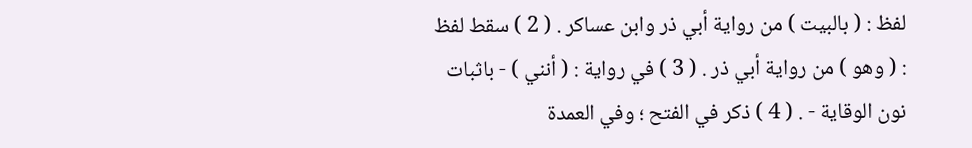لفظ : ( بالبيت ) من رواية أبي ذر وابن عساكر . ( 2 ) سقط لفظ : ( وهو ) من رواية أبي ذر . ( 3 ) في رواية : ( أنني ) - باثبات نون الوقاية - . ( 4 ) ذكر في الفتح ؛ وفي العمدة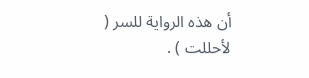أن هذه الرواية للسر ( لأحللت ) .